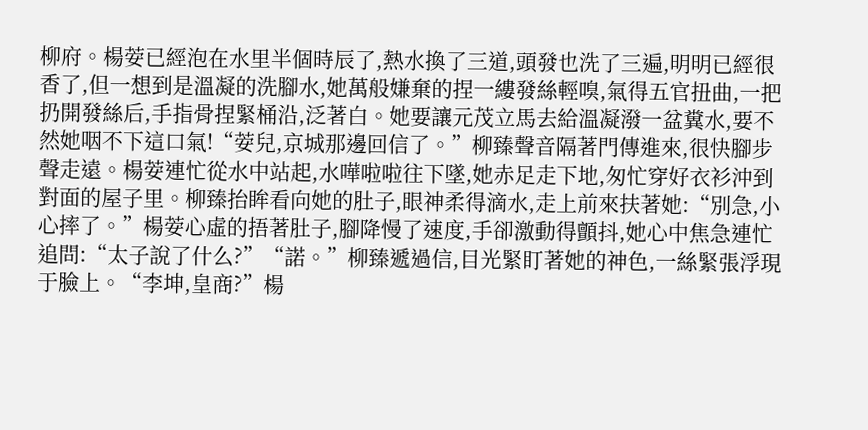柳府。楊荌已經泡在水里半個時辰了,熱水換了三道,頭發也洗了三遍,明明已經很香了,但一想到是溫凝的洗腳水,她萬般嫌棄的捏一縷發絲輕嗅,氣得五官扭曲,一把扔開發絲后,手指骨捏緊桶沿,泛著白。她要讓元茂立馬去給溫凝潑一盆糞水,要不然她咽不下這口氣!“荌兒,京城那邊回信了。”柳臻聲音隔著門傳進來,很快腳步聲走遠。楊荌連忙從水中站起,水嘩啦啦往下墜,她赤足走下地,匆忙穿好衣衫沖到對面的屋子里。柳臻抬眸看向她的肚子,眼神柔得滴水,走上前來扶著她:“別急,小心摔了。”楊荌心虛的捂著肚子,腳降慢了速度,手卻激動得顫抖,她心中焦急連忙追問:“太子說了什么?”“諾。”柳臻遞過信,目光緊盯著她的神色,一絲緊張浮現于臉上。“李坤,皇商?”楊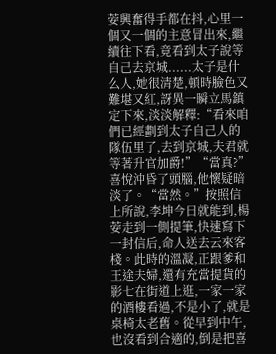荌興奮得手都在抖,心里一個又一個的主意冒出來,繼續往下看,竟看到太子說等自己去京城......太子是什么人,她很清楚,頓時臉色又難堪又紅,訝異一瞬立馬鎮定下來,淡淡解釋:“看來咱們已經劃到太子自己人的隊伍里了,去到京城,夫君就等著升官加爵!”“當真?”喜悅沖昏了頭腦,他懷疑暗淡了。“當然。”按照信上所說,李坤今日就能到,楊荌走到一側提筆,快速寫下一封信后,命人送去云來客棧。此時的溫凝,正跟爹和王途夫婦,還有充當提貨的影七在街道上逛,一家一家的酒樓看過,不是小了,就是桌椅太老舊。從早到中午,也沒看到合適的,倒是把喜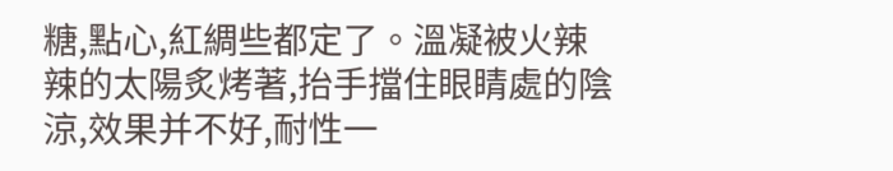糖,點心,紅綢些都定了。溫凝被火辣辣的太陽炙烤著,抬手擋住眼睛處的陰涼,效果并不好,耐性一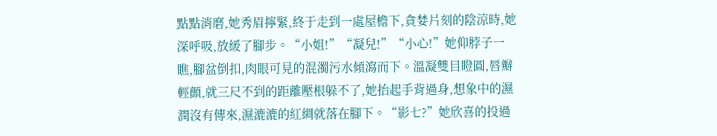點點消磨,她秀眉擰緊,終于走到一處屋檐下,貪婪片刻的陰涼時,她深呼吸,放緩了腳步。“小姐!”“凝兒!”“小心!”她仰脖子一瞧,腳盆倒扣,肉眼可見的混濁污水傾瀉而下。溫凝雙目瞪圓,唇瓣輕顫,就三尺不到的距離壓根躲不了,她抬起手背過身,想象中的濕潤沒有傳來,濕漉漉的紅綢就落在腳下。“影七?”她欣喜的投過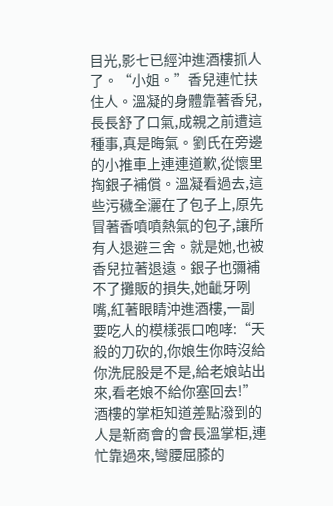目光,影七已經沖進酒樓抓人了。“小姐。”香兒連忙扶住人。溫凝的身體靠著香兒,長長舒了口氣,成親之前遭這種事,真是晦氣。劉氏在旁邊的小推車上連連道歉,從懷里掏銀子補償。溫凝看過去,這些污穢全灑在了包子上,原先冒著香噴噴熱氣的包子,讓所有人退避三舍。就是她,也被香兒拉著退遠。銀子也彌補不了攤販的損失,她齜牙咧嘴,紅著眼睛沖進酒樓,一副要吃人的模樣張口咆哮:“天殺的刀砍的,你娘生你時沒給你洗屁股是不是,給老娘站出來,看老娘不給你塞回去!”酒樓的掌柜知道差點潑到的人是新商會的會長溫掌柜,連忙靠過來,彎腰屈膝的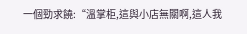一個勁求饒:“溫掌柜,這與小店無關啊,這人我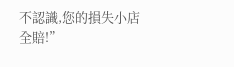不認識,您的損失小店全賠!”